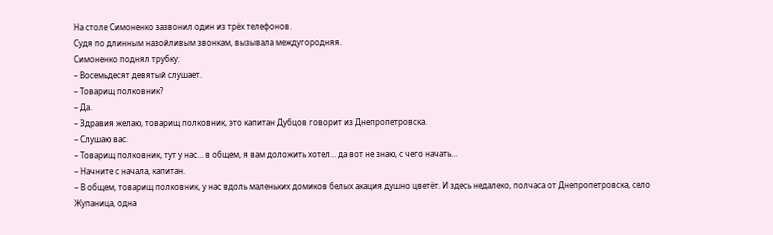На столе Симоненко зазвонил один из трёх телефонов.
Судя по длинным назойливым звонкам, вызывала междугородняя.
Симоненко поднял трубку:
– Восемьдесят девятый слушает.
– Товарищ полковник?
– Да.
– Здравия желаю, товарищ полковник, это капитан Дубцов говорит из Днепропетровска.
– Слушаю вас.
– Товарищ полковник, тут у нас… в общем, я вам доложить хотел… да вот не знаю, с чего начать…
– Начните с начала, капитан.
– В общем, товарищ полковник, у нас вдоль маленьких домиков белых акация душно цветёт. И здесь недалеко, полчаса от Днепропетровска, село Жупаница, одна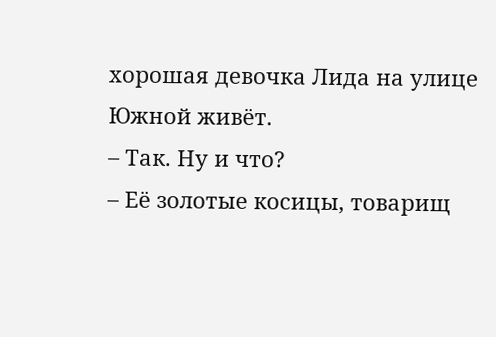хорошая девочка Лида на улице Южной живёт.
– Так. Ну и что?
– Её золотые косицы, товарищ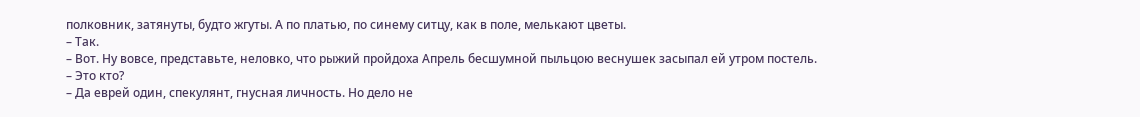полковник, затянуты, будто жгуты. А по платью, по синему ситцу, как в поле, мелькают цветы.
– Так.
– Вот. Ну вовсе, представьте, неловко, что рыжий пройдоха Апрель бесшумной пыльцою веснушек засыпал ей утром постель.
– Это кто?
– Да еврей один, спекулянт, гнусная личность. Но дело не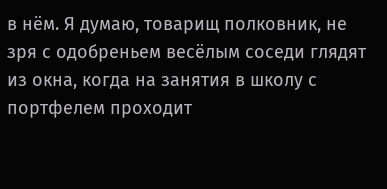в нём. Я думаю, товарищ полковник, не зря с одобреньем весёлым соседи глядят из окна, когда на занятия в школу с портфелем проходит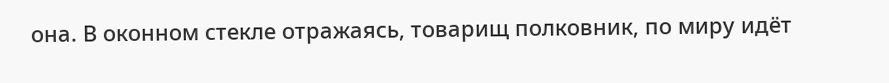она. В оконном стекле отражаясь, товарищ полковник, по миру идёт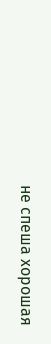не спеша хорошая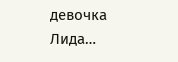девочка Лида…